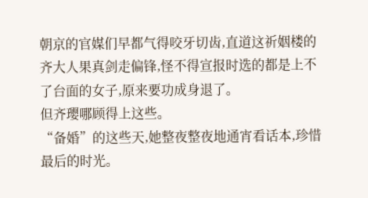朝京的官媒们早都气得咬牙切齿,直道这祈姻楼的齐大人果真剑走偏锋,怪不得宣报时选的都是上不了台面的女子,原来要功成身退了。
但齐璎哪顾得上这些。
“备婚”的这些天,她整夜整夜地通宵看话本,珍惜最后的时光。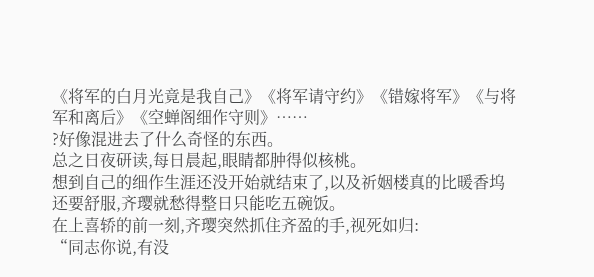《将军的白月光竟是我自己》《将军请守约》《错嫁将军》《与将军和离后》《空蝉阁细作守则》……
?好像混进去了什么奇怪的东西。
总之日夜研读,每日晨起,眼睛都肿得似核桃。
想到自己的细作生涯还没开始就结束了,以及祈姻楼真的比暖香坞还要舒服,齐璎就愁得整日只能吃五碗饭。
在上喜轿的前一刻,齐璎突然抓住齐盈的手,视死如归:
“同志你说,有没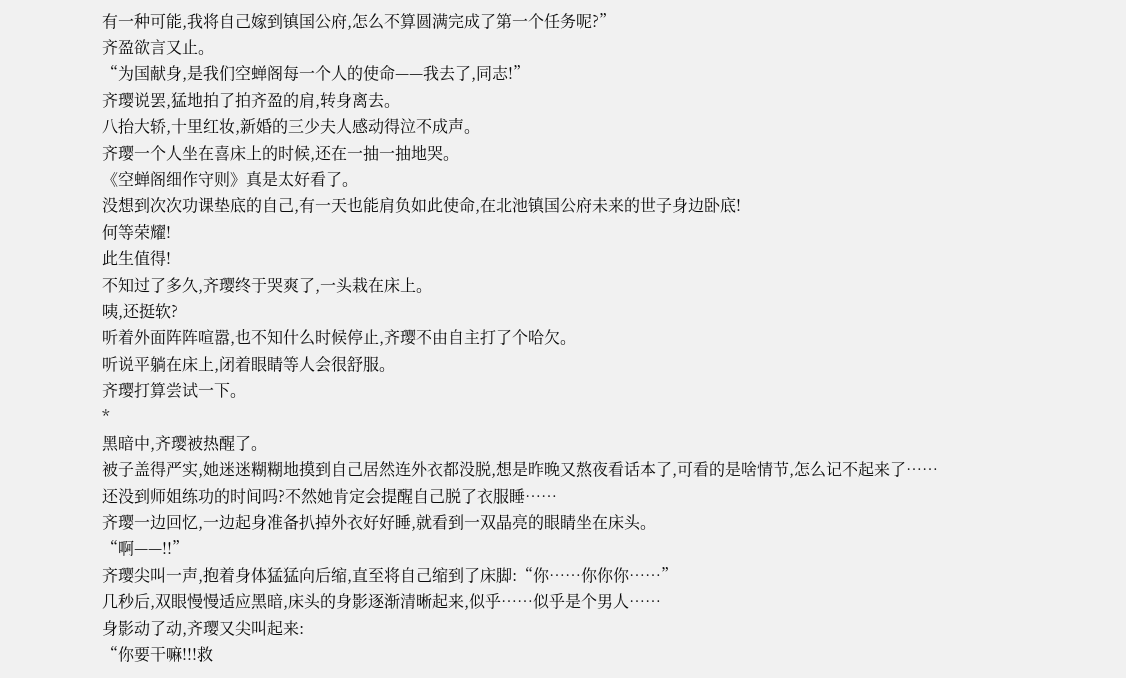有一种可能,我将自己嫁到镇国公府,怎么不算圆满完成了第一个任务呢?”
齐盈欲言又止。
“为国献身,是我们空蝉阁每一个人的使命——我去了,同志!”
齐璎说罢,猛地拍了拍齐盈的肩,转身离去。
八抬大轿,十里红妆,新婚的三少夫人感动得泣不成声。
齐璎一个人坐在喜床上的时候,还在一抽一抽地哭。
《空蝉阁细作守则》真是太好看了。
没想到次次功课垫底的自己,有一天也能肩负如此使命,在北池镇国公府未来的世子身边卧底!
何等荣耀!
此生值得!
不知过了多久,齐璎终于哭爽了,一头栽在床上。
咦,还挺软?
听着外面阵阵喧嚣,也不知什么时候停止,齐璎不由自主打了个哈欠。
听说平躺在床上,闭着眼睛等人会很舒服。
齐璎打算尝试一下。
*
黑暗中,齐璎被热醒了。
被子盖得严实,她迷迷糊糊地摸到自己居然连外衣都没脱,想是昨晚又熬夜看话本了,可看的是啥情节,怎么记不起来了……
还没到师姐练功的时间吗?不然她肯定会提醒自己脱了衣服睡……
齐璎一边回忆,一边起身准备扒掉外衣好好睡,就看到一双晶亮的眼睛坐在床头。
“啊——!!”
齐璎尖叫一声,抱着身体猛猛向后缩,直至将自己缩到了床脚:“你……你你你……”
几秒后,双眼慢慢适应黑暗,床头的身影逐渐清晰起来,似乎……似乎是个男人……
身影动了动,齐璎又尖叫起来:
“你要干嘛!!!救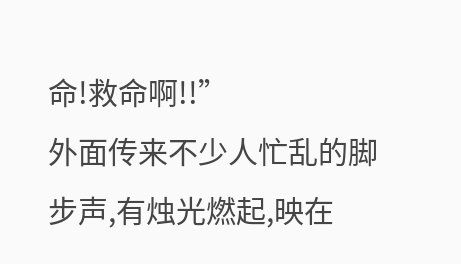命!救命啊!!”
外面传来不少人忙乱的脚步声,有烛光燃起,映在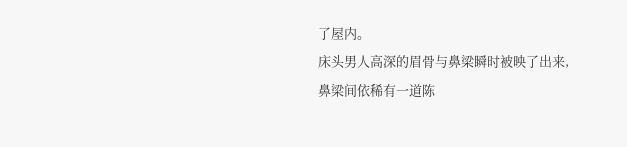了屋内。
床头男人高深的眉骨与鼻梁瞬时被映了出来,鼻梁间依稀有一道陈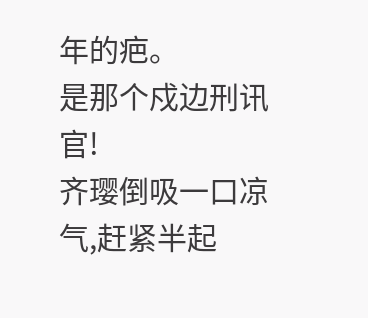年的疤。
是那个戍边刑讯官!
齐璎倒吸一口凉气,赶紧半起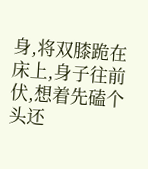身,将双膝跪在床上,身子往前伏,想着先磕个头还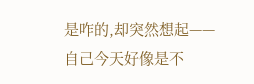是咋的,却突然想起——
自己今天好像是不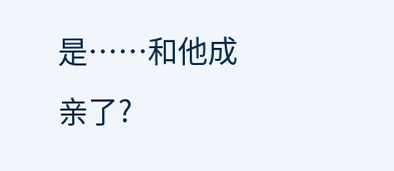是……和他成亲了?